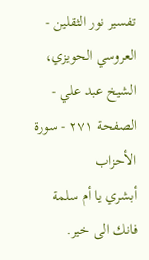تفسير نور الثقلين - العروسي الحويزي، الشيخ عبد علي - الصفحة ٢٧١ - سورة الأحزاب
أبشري يا أم سلمة فانك الى خير.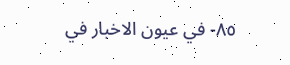٨٥- في عيون الاخبار في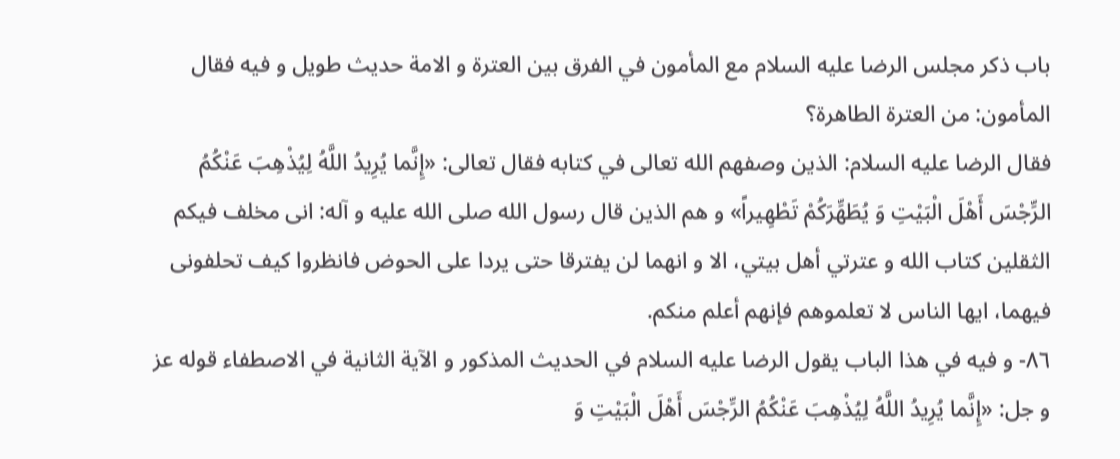باب ذكر مجلس الرضا عليه السلام مع المأمون في الفرق بين العترة و الامة حديث طويل و فيه فقال المأمون: من العترة الطاهرة؟
فقال الرضا عليه السلام: الذين وصفهم الله تعالى في كتابه فقال تعالى: «إِنَّما يُرِيدُ اللَّهُ لِيُذْهِبَ عَنْكُمُ الرِّجْسَ أَهْلَ الْبَيْتِ وَ يُطَهِّرَكُمْ تَطْهِيراً» و هم الذين قال رسول الله صلى الله عليه و آله: انى مخلف فيكم الثقلين كتاب الله و عترتي أهل بيتي، الا و انهما لن يفترقا حتى يردا على الحوض فانظروا كيف تحلفونى فيهما، ايها الناس لا تعلموهم فإنهم أعلم منكم.
٨٦- و فيه في هذا الباب يقول الرضا عليه السلام في الحديث المذكور و الآية الثانية في الاصطفاء قوله عز و جل: «إِنَّما يُرِيدُ اللَّهُ لِيُذْهِبَ عَنْكُمُ الرِّجْسَ أَهْلَ الْبَيْتِ وَ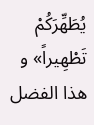يُطَهِّرَكُمْ تَطْهِيراً» و هذا الفضل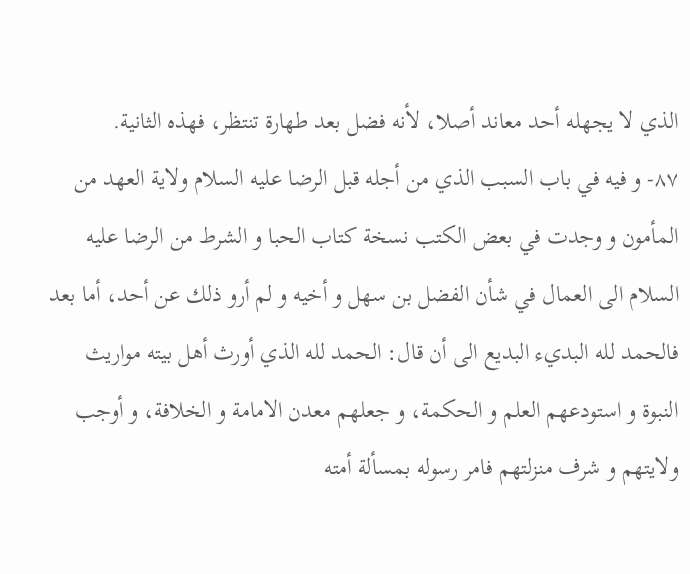الذي لا يجهله أحد معاند أصلا، لأنه فضل بعد طهارة تنتظر، فهذه الثانية.
٨٧- و فيه في باب السبب الذي من أجله قبل الرضا عليه السلام ولاية العهد من المأمون و وجدت في بعض الكتب نسخة كتاب الحبا و الشرط من الرضا عليه السلام الى العمال في شأن الفضل بن سهل و أخيه و لم أرو ذلك عن أحد، أما بعد فالحمد لله البديء البديع الى أن قال: الحمد لله الذي أورث أهل بيته مواريث النبوة و استودعهم العلم و الحكمة، و جعلهم معدن الامامة و الخلافة، و أوجب ولايتهم و شرف منزلتهم فامر رسوله بمسألة أمته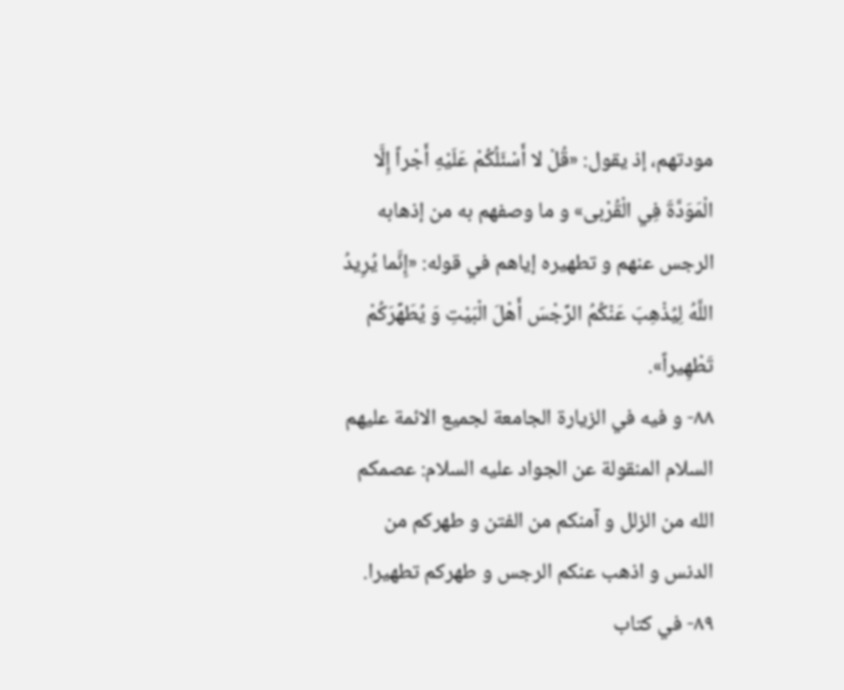مودتهم، إذ يقول: «قُلْ لا أَسْئَلُكُمْ عَلَيْهِ أَجْراً إِلَّا الْمَوَدَّةَ فِي الْقُرْبى» و ما وصفهم به من إذهابه الرجس عنهم و تطهيره إياهم في قوله: «إِنَّما يُرِيدُ اللَّهُ لِيُذْهِبَ عَنْكُمُ الرِّجْسَ أَهْلَ الْبَيْتِ وَ يُطَهِّرَكُمْ تَطْهِيراً».
٨٨- و فيه في الزيارة الجامعة لجميع الائمة عليهم السلام المنقولة عن الجواد عليه السلام: عصمكم الله من الزلل و آمنكم من الفتن و طهركم من الدنس و اذهب عنكم الرجس و طهركم تطهيرا.
٨٩- في كتاب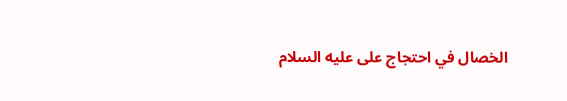الخصال في احتجاج على عليه السلام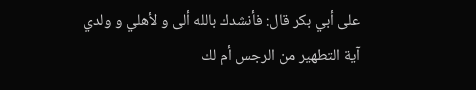على أبي بكر قال: فأنشدك بالله ألى و لأهلي و ولدي آية التطهير من الرجس أم لك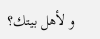و لأهل بيتك؟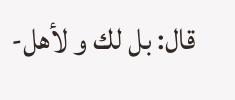قال: بل لك و لأهل-